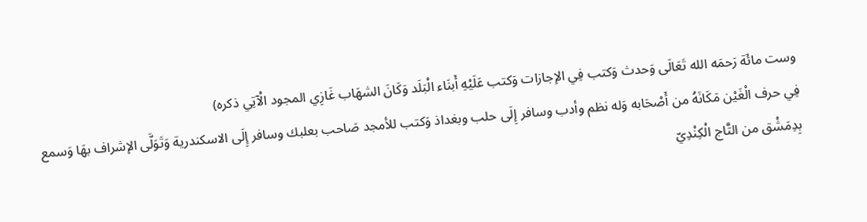وست مائَة رَحمَه الله تَعَالَى وَحدث وَكتب فِي الإجازات وَكتب عَلَيْهِ أَبنَاء الْبَلَد وَكَانَ الشهَاب غَازِي المجود الْآتِي ذكره)
فِي حرف الْغَيْن مَكَانَهُ من أَصْحَابه وَله نظم وأدب وسافر إِلَى حلب وبغداذ وَكتب للأمجد صَاحب بعلبك وسافر إِلَى الاسكندرية وَتَوَلَّى الإشراف بهَا وَسمع بِدِمَشْق من التَّاج الْكِنْدِيّ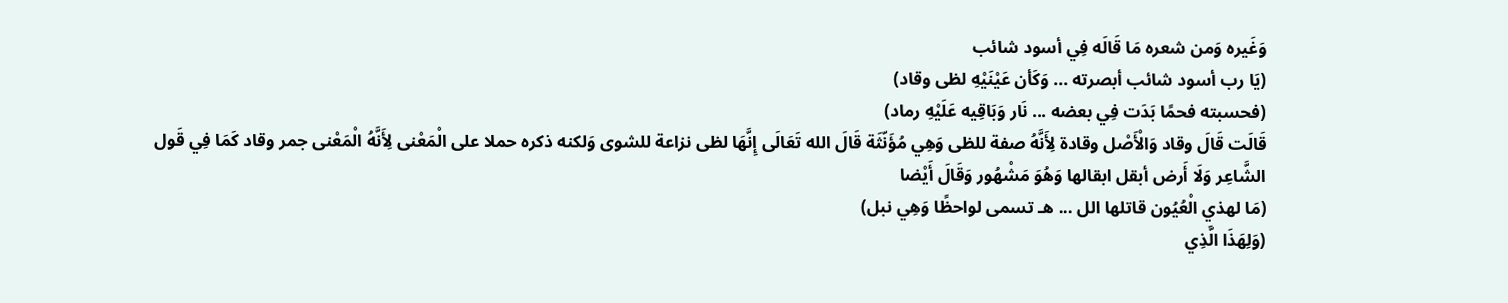وَغَيره وَمن شعره مَا قَالَه فِي أسود شائب
(يَا رب أسود شائب أبصرته ... وَكَأن عَيْنَيْهِ لظى وقاد)
(فحسبته فحمًا بَدَت فِي بعضه ... نَار وَبَاقِيه عَلَيْهِ رماد)
قَالَت قَالَ وقاد وَالْأَصْل وقادة لِأَنَّهُ صفة للظى وَهِي مُؤَنّثَة قَالَ الله تَعَالَى إِنَّهَا لظى نزاعة للشوى وَلكنه ذكره حملا على الْمَعْنى لِأَنَّهُ الْمَعْنى جمر وقاد كَمَا فِي قَول الشَّاعِر وَلَا أَرض أبقل ابقالها وَهُوَ مَشْهُور وَقَالَ أَيْضا
(مَا لهذي الْعُيُون قاتلها الل ... هـ تسمى لواحظًا وَهِي نبل)
(وَلِهَذَا الَّذِي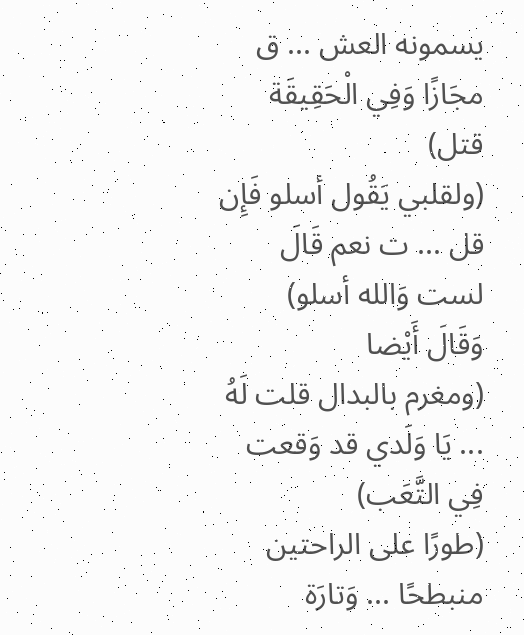يسمونه العش ... ق مجَازًا وَفِي الْحَقِيقَة قتل)
(ولقلبي يَقُول أسلو فَإِن قل ... ت نعم قَالَ لست وَالله أسلو)
وَقَالَ أَيْضا
(ومغرم بالبدال قلت لَهُ ... يَا وَلَدي قد وَقعت فِي التَّعَب)
(طورًا على الراحتين منبطحًا ... وَتارَة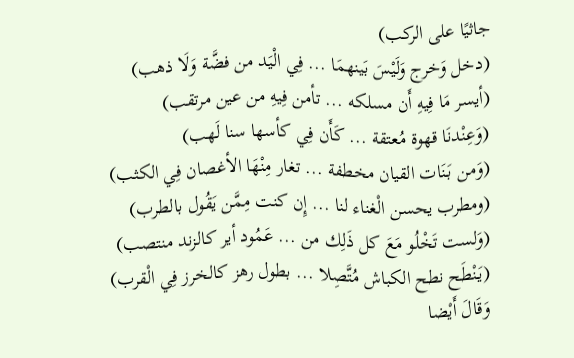جاثيًا على الركب)
(دخل وَخرج وَلَيْسَ بَينهمَا ... فِي الْيَد من فضَّة وَلَا ذهب)
(أيسر مَا فِيهِ أَن مسلكه ... تأمن فِيهِ من عين مرتقب)
(وَعِنْدنَا قهوة مُعتقة ... كَأَن فِي كأسها سنا لَهب)
(وَمن بَنَات القيان مخطفة ... تغار مِنْهَا الأغصان فِي الكثب)
(ومطرب يحسن الْغناء لنا ... إِن كنت مِمَّن يَقُول بالطرب)
(وَلست تَخْلُو مَعَ كل ذَلِك من ... عَمُود أير كالزند منتصب)
(يَنْطَح نطح الكباش مُتَّصِلا ... بطول رهز كالخرز فِي الْقرب)
وَقَالَ أَيْضا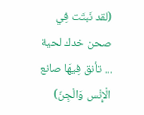(لقد نَبتَت فِي صحن خدك لحية ... تأنق فِيهَا صانع الْإِنْس وَالْجِنّ)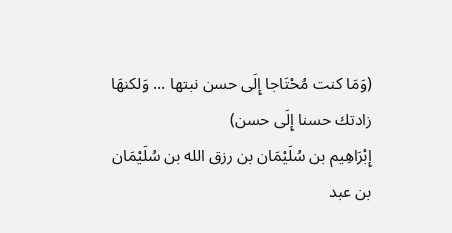(وَمَا كنت مُحْتَاجا إِلَى حسن نبتها ... وَلكنهَا زادتك حسنا إِلَى حسن)
إِبْرَاهِيم بن سُلَيْمَان بن رزق الله بن سُلَيْمَان بن عبد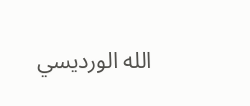الله الورديسي